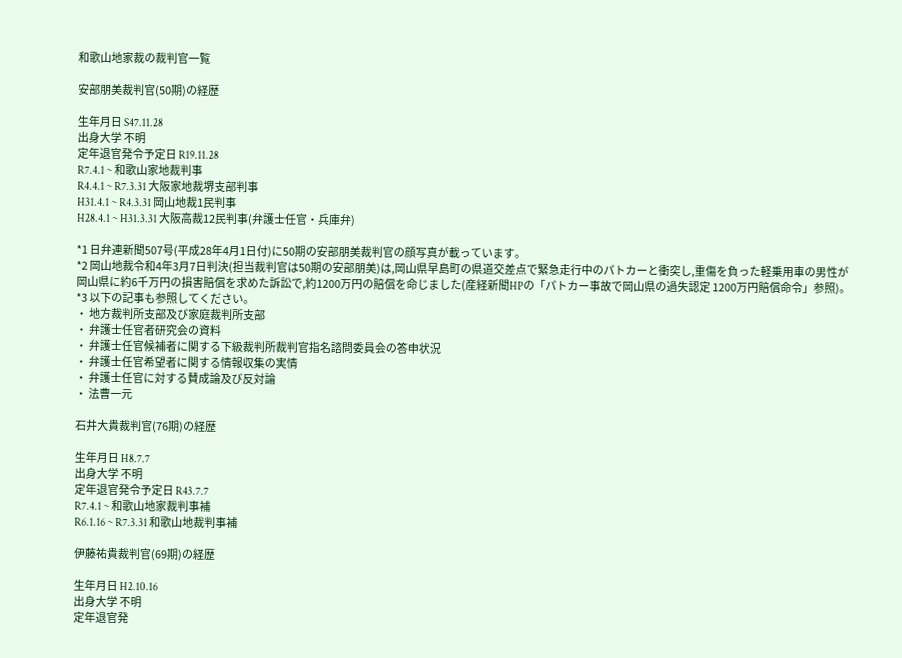和歌山地家裁の裁判官一覧

安部朋美裁判官(50期)の経歴

生年月日 S47.11.28
出身大学 不明
定年退官発令予定日 R19.11.28
R7.4.1 ~ 和歌山家地裁判事
R4.4.1 ~ R7.3.31 大阪家地裁堺支部判事
H31.4.1 ~ R4.3.31 岡山地裁1民判事
H28.4.1 ~ H31.3.31 大阪高裁12民判事(弁護士任官・兵庫弁)

*1 日弁連新聞507号(平成28年4月1日付)に50期の安部朋美裁判官の顔写真が載っています。
*2 岡山地裁令和4年3月7日判決(担当裁判官は50期の安部朋美)は,岡山県早島町の県道交差点で緊急走行中のパトカーと衝突し,重傷を負った軽乗用車の男性が岡山県に約6千万円の損害賠償を求めた訴訟で,約1200万円の賠償を命じました(産経新聞HPの「パトカー事故で岡山県の過失認定 1200万円賠償命令」参照)。
*3 以下の記事も参照してください。
・ 地方裁判所支部及び家庭裁判所支部
・ 弁護士任官者研究会の資料
・ 弁護士任官候補者に関する下級裁判所裁判官指名諮問委員会の答申状況
・ 弁護士任官希望者に関する情報収集の実情
・ 弁護士任官に対する賛成論及び反対論
・ 法曹一元

石井大貴裁判官(76期)の経歴

生年月日 H8.7.7
出身大学 不明
定年退官発令予定日 R43.7.7
R7.4.1 ~ 和歌山地家裁判事補
R6.1.16 ~ R7.3.31 和歌山地裁判事補

伊藤祐貴裁判官(69期)の経歴

生年月日 H2.10.16
出身大学 不明
定年退官発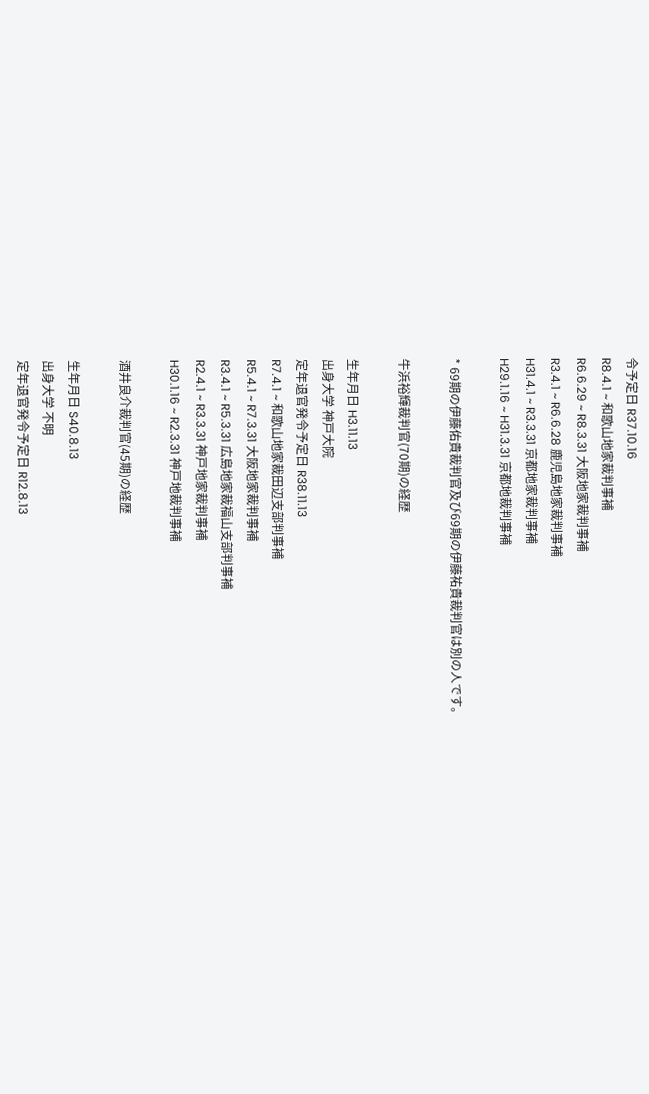令予定日 R37.10.16
R8.4.1 ~ 和歌山地家裁判事補
R6.6.29 ~ R8.3.31 大阪地家裁判事補
R3.4.1 ~ R6.6.28 鹿児島地家裁判事補
H31.4.1 ~ R3.3.31 京都地家裁判事補
H29.1.16 ~ H31.3.31 京都地裁判事補

* 69期の伊藤佑貴裁判官及び69期の伊藤祐貴裁判官は別の人です。

牛浜裕輝裁判官(70期)の経歴

生年月日 H3.11.13
出身大学 神戸大院
定年退官発令予定日 R38.11.13
R7.4.1 ~ 和歌山地家裁田辺支部判事補
R5.4.1 ~ R7.3.31 大阪地家裁判事補
R3.4.1 ~ R5.3.31 広島地家裁福山支部判事補
R2.4.1 ~ R3.3.31 神戸地家裁判事補
H30.1.16 ~ R2.3.31 神戸地裁判事補

酒井良介裁判官(45期)の経歴

生年月日 S40.8.13
出身大学 不明
定年退官発令予定日 R12.8.13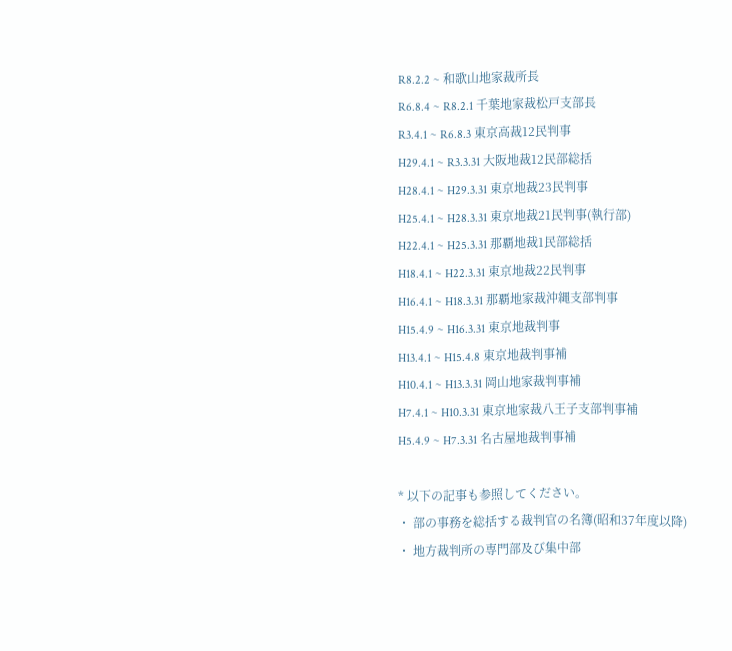R8.2.2 ~ 和歌山地家裁所長
R6.8.4 ~ R8.2.1 千葉地家裁松戸支部長
R3.4.1 ~ R6.8.3 東京高裁12民判事
H29.4.1 ~ R3.3.31 大阪地裁12民部総括
H28.4.1 ~ H29.3.31 東京地裁23民判事
H25.4.1 ~ H28.3.31 東京地裁21民判事(執行部)
H22.4.1 ~ H25.3.31 那覇地裁1民部総括
H18.4.1 ~ H22.3.31 東京地裁22民判事
H16.4.1 ~ H18.3.31 那覇地家裁沖縄支部判事
H15.4.9 ~ H16.3.31 東京地裁判事
H13.4.1 ~ H15.4.8 東京地裁判事補
H10.4.1 ~ H13.3.31 岡山地家裁判事補
H7.4.1 ~ H10.3.31 東京地家裁八王子支部判事補
H5.4.9 ~ H7.3.31 名古屋地裁判事補

* 以下の記事も参照してください。
・ 部の事務を総括する裁判官の名簿(昭和37年度以降)
・ 地方裁判所の専門部及び集中部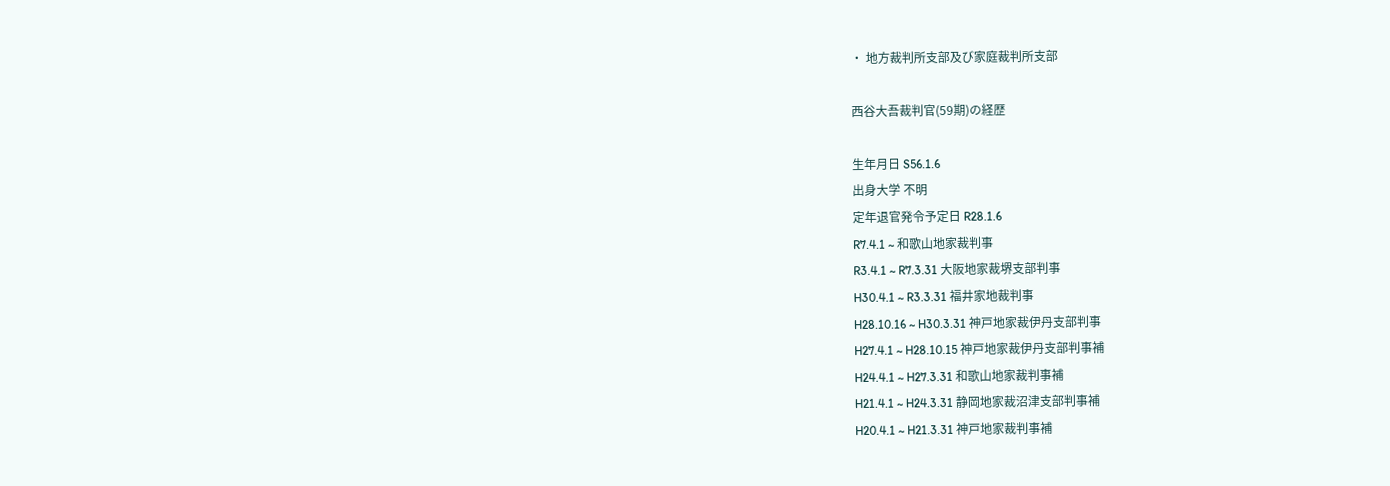・ 地方裁判所支部及び家庭裁判所支部

西谷大吾裁判官(59期)の経歴

生年月日 S56.1.6
出身大学 不明
定年退官発令予定日 R28.1.6
R7.4.1 ~ 和歌山地家裁判事
R3.4.1 ~ R7.3.31 大阪地家裁堺支部判事
H30.4.1 ~ R3.3.31 福井家地裁判事
H28.10.16 ~ H30.3.31 神戸地家裁伊丹支部判事
H27.4.1 ~ H28.10.15 神戸地家裁伊丹支部判事補
H24.4.1 ~ H27.3.31 和歌山地家裁判事補
H21.4.1 ~ H24.3.31 静岡地家裁沼津支部判事補
H20.4.1 ~ H21.3.31 神戸地家裁判事補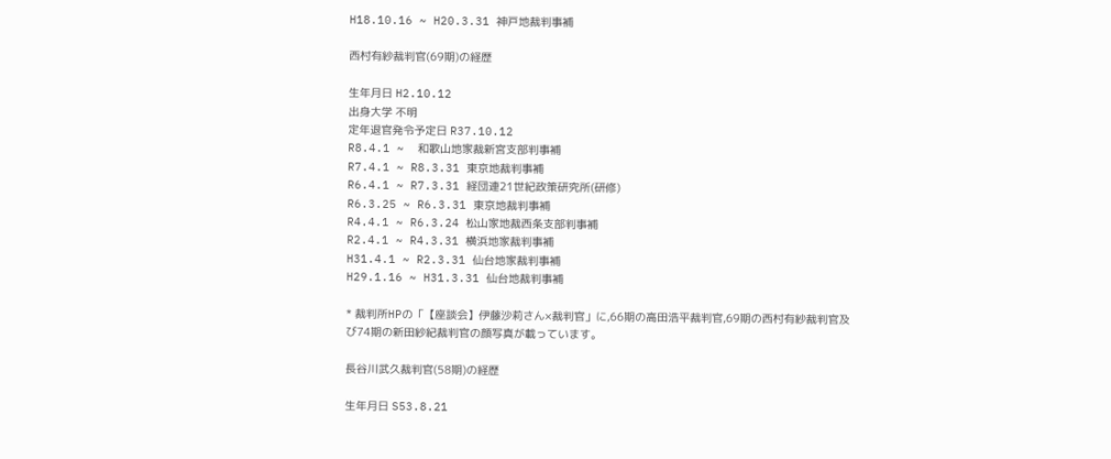H18.10.16 ~ H20.3.31 神戸地裁判事補

西村有紗裁判官(69期)の経歴

生年月日 H2.10.12
出身大学 不明
定年退官発令予定日 R37.10.12
R8.4.1 ~  和歌山地家裁新宮支部判事補
R7.4.1 ~ R8.3.31 東京地裁判事補
R6.4.1 ~ R7.3.31 経団連21世紀政策研究所(研修)
R6.3.25 ~ R6.3.31 東京地裁判事補
R4.4.1 ~ R6.3.24 松山家地裁西条支部判事補
R2.4.1 ~ R4.3.31 横浜地家裁判事補
H31.4.1 ~ R2.3.31 仙台地家裁判事補
H29.1.16 ~ H31.3.31 仙台地裁判事補

* 裁判所HPの「【座談会】伊藤沙莉さん×裁判官」に,66期の高田浩平裁判官,69期の西村有紗裁判官及び74期の新田紗紀裁判官の顔写真が載っています。

長谷川武久裁判官(58期)の経歴

生年月日 S53.8.21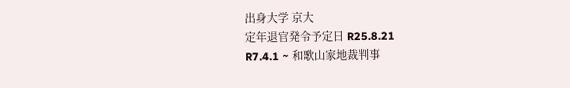出身大学 京大
定年退官発令予定日 R25.8.21
R7.4.1 ~ 和歌山家地裁判事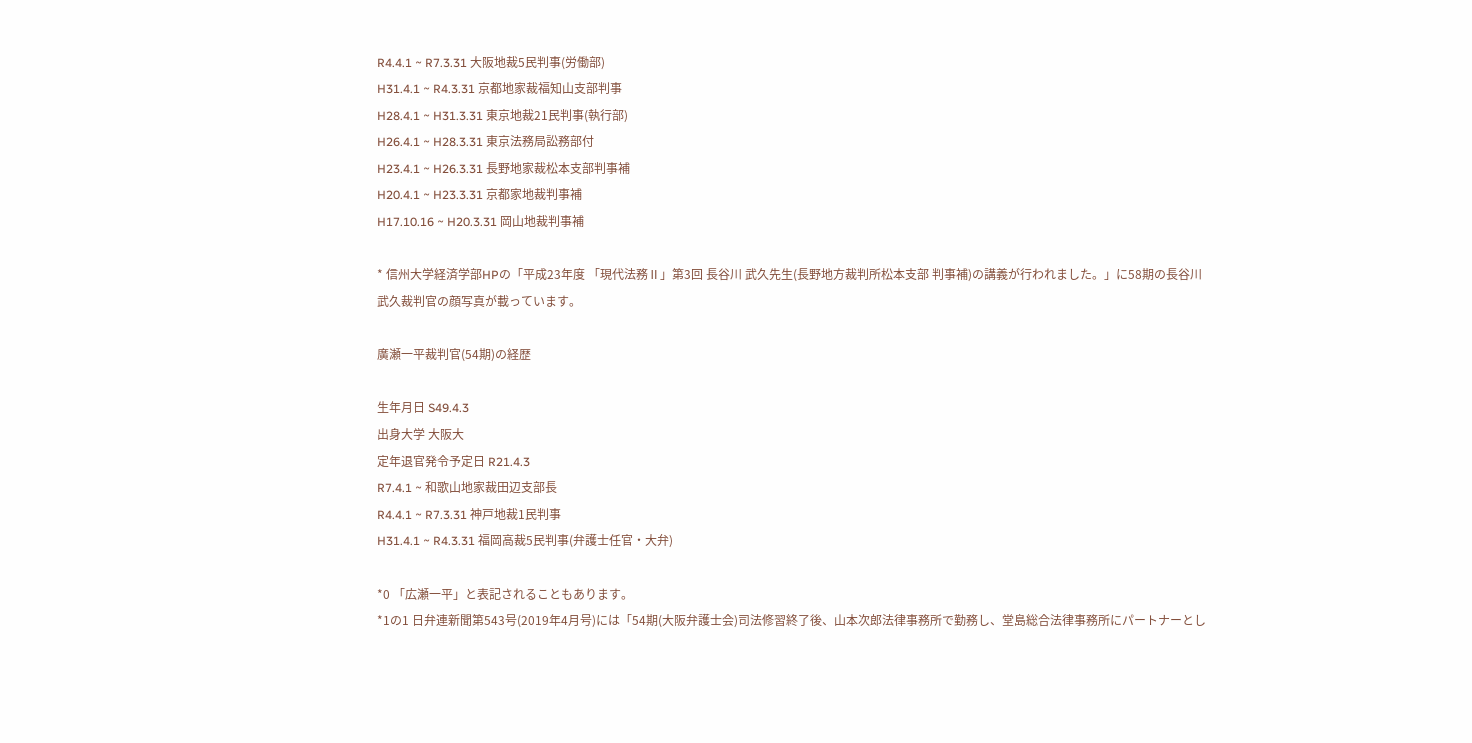R4.4.1 ~ R7.3.31 大阪地裁5民判事(労働部)
H31.4.1 ~ R4.3.31 京都地家裁福知山支部判事
H28.4.1 ~ H31.3.31 東京地裁21民判事(執行部)
H26.4.1 ~ H28.3.31 東京法務局訟務部付
H23.4.1 ~ H26.3.31 長野地家裁松本支部判事補
H20.4.1 ~ H23.3.31 京都家地裁判事補
H17.10.16 ~ H20.3.31 岡山地裁判事補

* 信州大学経済学部HPの「平成23年度 「現代法務Ⅱ」第3回 長谷川 武久先生(長野地方裁判所松本支部 判事補)の講義が行われました。」に58期の長谷川武久裁判官の顔写真が載っています。

廣瀬一平裁判官(54期)の経歴

生年月日 S49.4.3
出身大学 大阪大
定年退官発令予定日 R21.4.3
R7.4.1 ~ 和歌山地家裁田辺支部長
R4.4.1 ~ R7.3.31 神戸地裁1民判事
H31.4.1 ~ R4.3.31 福岡高裁5民判事(弁護士任官・大弁)

*0 「広瀬一平」と表記されることもあります。
*1の1 日弁連新聞第543号(2019年4月号)には「54期(大阪弁護士会)司法修習終了後、山本次郎法律事務所で勤務し、堂島総合法律事務所にパートナーとし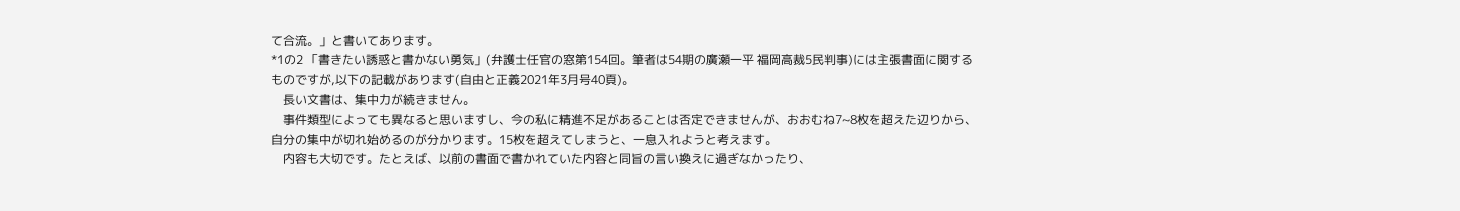て合流。」と書いてあります。
*1の2 「書きたい誘惑と書かない勇気」(弁護士任官の窓第154回。筆者は54期の廣瀬一平 福岡高裁5民判事)には主張書面に関するものですが,以下の記載があります(自由と正義2021年3月号40頁)。
    長い文書は、集中力が続きません。
    事件類型によっても異なると思いますし、今の私に精進不足があることは否定できませんが、おおむね7~8枚を超えた辺りから、自分の集中が切れ始めるのが分かります。15枚を超えてしまうと、一息入れようと考えます。
    内容も大切です。たとえば、以前の書面で書かれていた内容と同旨の言い換えに過ぎなかったり、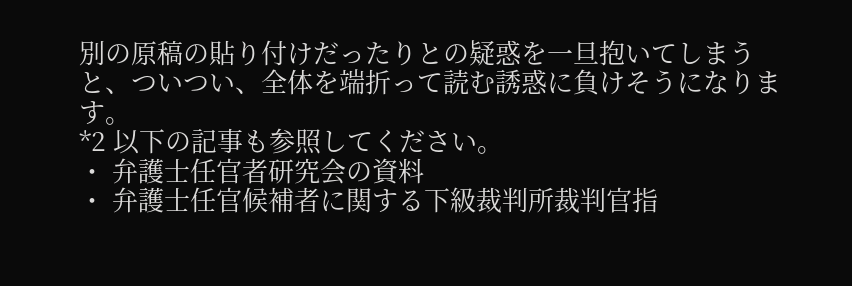別の原稿の貼り付けだったりとの疑惑を一旦抱いてしまうと、ついつい、全体を端折って読む誘惑に負けそうになります。
*2 以下の記事も参照してください。
・ 弁護士任官者研究会の資料
・ 弁護士任官候補者に関する下級裁判所裁判官指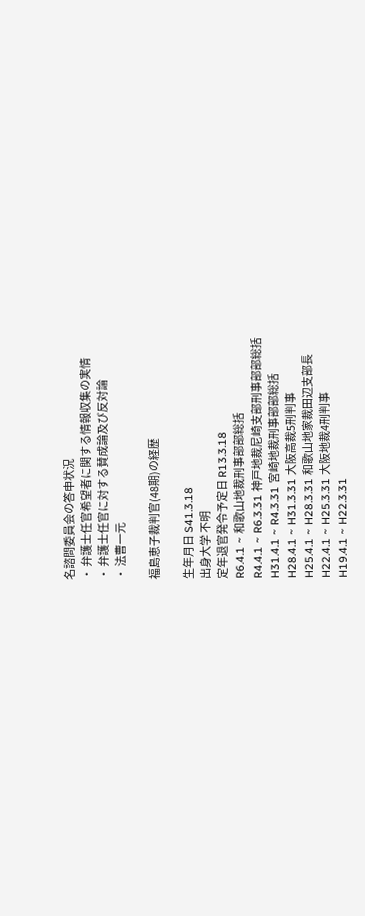名諮問委員会の答申状況
・ 弁護士任官希望者に関する情報収集の実情
・ 弁護士任官に対する賛成論及び反対論
・ 法曹一元

福島恵子裁判官(48期)の経歴

生年月日 S41.3.18
出身大学 不明
定年退官発令予定日 R13.3.18
R6.4.1 ~ 和歌山地裁刑事部部総括
R4.4.1 ~ R6.3.31 神戸地裁尼崎支部刑事部部総括
H31.4.1 ~ R4.3.31 宮崎地裁刑事部部総括
H28.4.1 ~ H31.3.31 大阪高裁5刑判事
H25.4.1 ~ H28.3.31 和歌山地家裁田辺支部長
H22.4.1 ~ H25.3.31 大阪地裁4刑判事
H19.4.1 ~ H22.3.31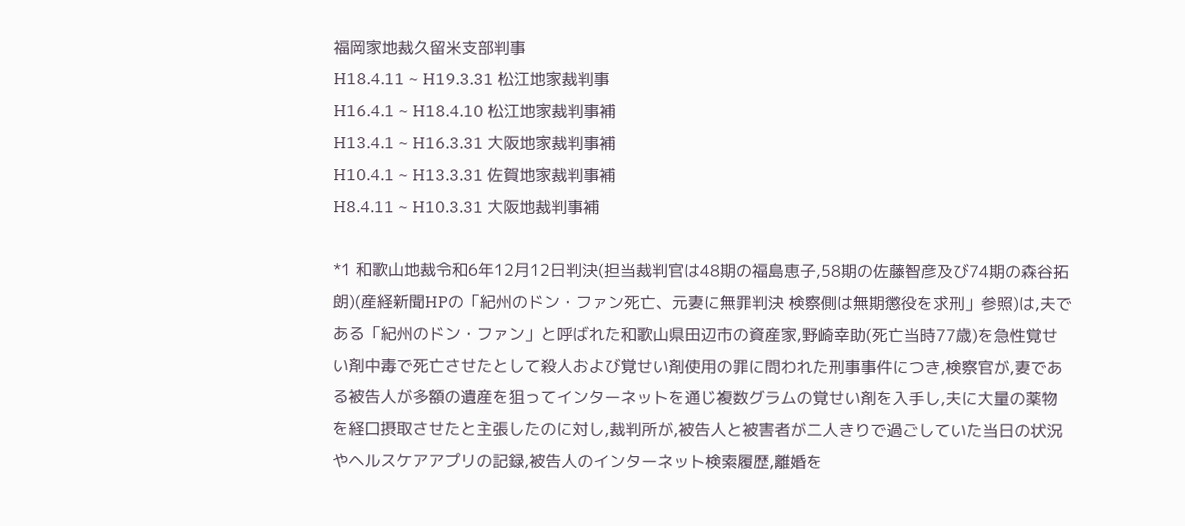福岡家地裁久留米支部判事
H18.4.11 ~ H19.3.31 松江地家裁判事
H16.4.1 ~ H18.4.10 松江地家裁判事補
H13.4.1 ~ H16.3.31 大阪地家裁判事補
H10.4.1 ~ H13.3.31 佐賀地家裁判事補
H8.4.11 ~ H10.3.31 大阪地裁判事補

*1 和歌山地裁令和6年12月12日判決(担当裁判官は48期の福島恵子,58期の佐藤智彦及び74期の森谷拓朗)(産経新聞HPの「紀州のドン・ファン死亡、元妻に無罪判決 検察側は無期懲役を求刑」参照)は,夫である「紀州のドン・ファン」と呼ばれた和歌山県田辺市の資産家,野崎幸助(死亡当時77歳)を急性覚せい剤中毒で死亡させたとして殺人および覚せい剤使用の罪に問われた刑事事件につき,検察官が,妻である被告人が多額の遺産を狙ってインターネットを通じ複数グラムの覚せい剤を入手し,夫に大量の薬物を経口摂取させたと主張したのに対し,裁判所が,被告人と被害者が二人きりで過ごしていた当日の状況やヘルスケアアプリの記録,被告人のインターネット検索履歴,離婚を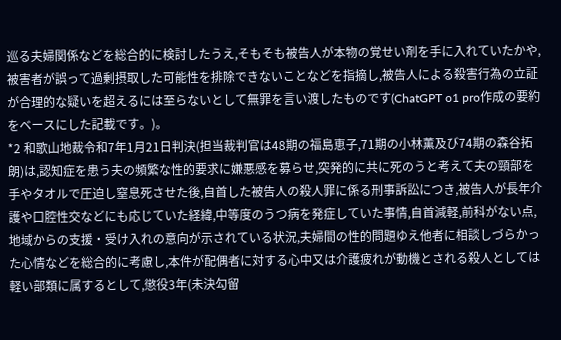巡る夫婦関係などを総合的に検討したうえ,そもそも被告人が本物の覚せい剤を手に入れていたかや,被害者が誤って過剰摂取した可能性を排除できないことなどを指摘し,被告人による殺害行為の立証が合理的な疑いを超えるには至らないとして無罪を言い渡したものです(ChatGPT o1 pro作成の要約をベースにした記載です。)。
*2 和歌山地裁令和7年1月21日判決(担当裁判官は48期の福島恵子,71期の小林薫及び74期の森谷拓朗)は,認知症を患う夫の頻繁な性的要求に嫌悪感を募らせ,突発的に共に死のうと考えて夫の頸部を手やタオルで圧迫し窒息死させた後,自首した被告人の殺人罪に係る刑事訴訟につき,被告人が長年介護や口腔性交などにも応じていた経緯,中等度のうつ病を発症していた事情,自首減軽,前科がない点,地域からの支援・受け入れの意向が示されている状況,夫婦間の性的問題ゆえ他者に相談しづらかった心情などを総合的に考慮し,本件が配偶者に対する心中又は介護疲れが動機とされる殺人としては軽い部類に属するとして,懲役3年(未決勾留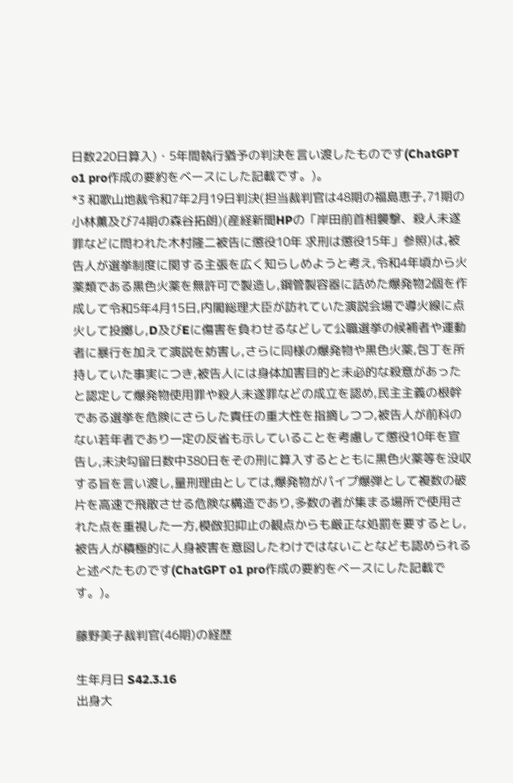日数220日算入)・5年間執行猶予の判決を言い渡したものです(ChatGPT o1 pro作成の要約をベースにした記載です。)。
*3 和歌山地裁令和7年2月19日判決(担当裁判官は48期の福島恵子,71期の小林薫及び74期の森谷拓朗)(産経新聞HPの「岸田前首相襲撃、殺人未遂罪などに問われた木村隆二被告に懲役10年 求刑は懲役15年」参照)は,被告人が選挙制度に関する主張を広く知らしめようと考え,令和4年頃から火薬類である黒色火薬を無許可で製造し,鋼管製容器に詰めた爆発物2個を作成して令和5年4月15日,内閣総理大臣が訪れていた演説会場で導火線に点火して投擲し,D及びEに傷害を負わせるなどして公職選挙の候補者や運動者に暴行を加えて演説を妨害し,さらに同様の爆発物や黒色火薬,包丁を所持していた事実につき,被告人には身体加害目的と未必的な殺意があったと認定して爆発物使用罪や殺人未遂罪などの成立を認め,民主主義の根幹である選挙を危険にさらした責任の重大性を指摘しつつ,被告人が前科のない若年者であり一定の反省も示していることを考慮して懲役10年を宣告し,未決勾留日数中380日をその刑に算入するとともに黒色火薬等を没収する旨を言い渡し,量刑理由としては,爆発物がパイプ爆弾として複数の破片を高速で飛散させる危険な構造であり,多数の者が集まる場所で使用された点を重視した一方,模倣犯抑止の観点からも厳正な処罰を要するとし,被告人が積極的に人身被害を意図したわけではないことなども認められると述べたものです(ChatGPT o1 pro作成の要約をベースにした記載です。)。

藤野美子裁判官(46期)の経歴

生年月日 S42.3.16
出身大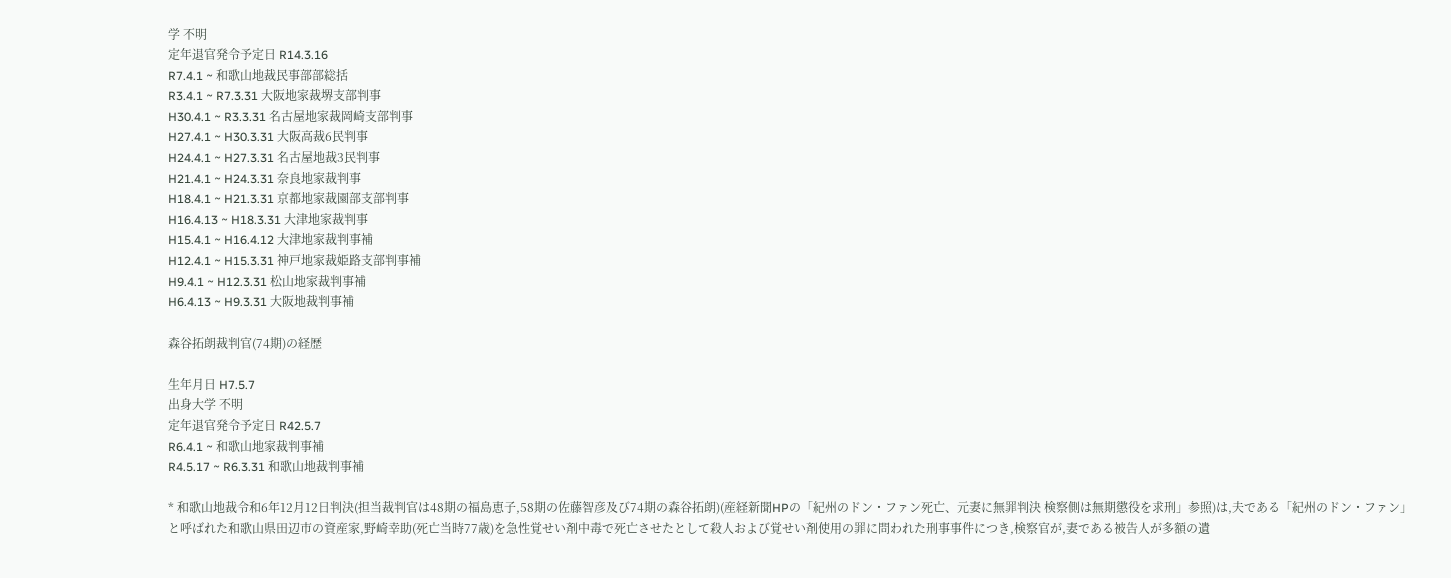学 不明
定年退官発令予定日 R14.3.16
R7.4.1 ~ 和歌山地裁民事部部総括
R3.4.1 ~ R7.3.31 大阪地家裁堺支部判事
H30.4.1 ~ R3.3.31 名古屋地家裁岡崎支部判事
H27.4.1 ~ H30.3.31 大阪高裁6民判事
H24.4.1 ~ H27.3.31 名古屋地裁3民判事
H21.4.1 ~ H24.3.31 奈良地家裁判事
H18.4.1 ~ H21.3.31 京都地家裁園部支部判事
H16.4.13 ~ H18.3.31 大津地家裁判事
H15.4.1 ~ H16.4.12 大津地家裁判事補
H12.4.1 ~ H15.3.31 神戸地家裁姫路支部判事補
H9.4.1 ~ H12.3.31 松山地家裁判事補
H6.4.13 ~ H9.3.31 大阪地裁判事補

森谷拓朗裁判官(74期)の経歴

生年月日 H7.5.7
出身大学 不明
定年退官発令予定日 R42.5.7
R6.4.1 ~ 和歌山地家裁判事補
R4.5.17 ~ R6.3.31 和歌山地裁判事補

* 和歌山地裁令和6年12月12日判決(担当裁判官は48期の福島恵子,58期の佐藤智彦及び74期の森谷拓朗)(産経新聞HPの「紀州のドン・ファン死亡、元妻に無罪判決 検察側は無期懲役を求刑」参照)は,夫である「紀州のドン・ファン」と呼ばれた和歌山県田辺市の資産家,野崎幸助(死亡当時77歳)を急性覚せい剤中毒で死亡させたとして殺人および覚せい剤使用の罪に問われた刑事事件につき,検察官が,妻である被告人が多額の遺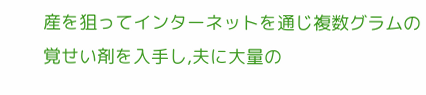産を狙ってインターネットを通じ複数グラムの覚せい剤を入手し,夫に大量の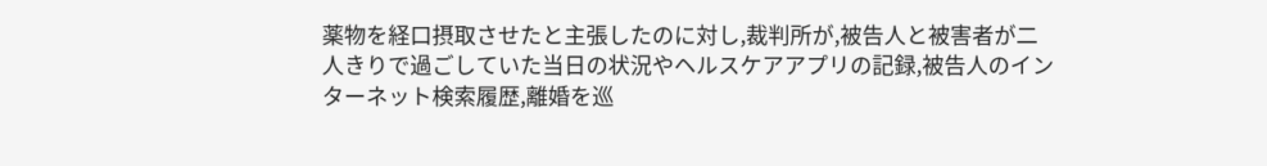薬物を経口摂取させたと主張したのに対し,裁判所が,被告人と被害者が二人きりで過ごしていた当日の状況やヘルスケアアプリの記録,被告人のインターネット検索履歴,離婚を巡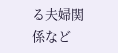る夫婦関係など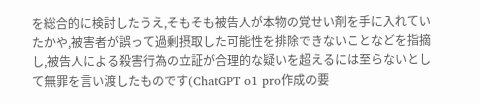を総合的に検討したうえ,そもそも被告人が本物の覚せい剤を手に入れていたかや,被害者が誤って過剰摂取した可能性を排除できないことなどを指摘し,被告人による殺害行為の立証が合理的な疑いを超えるには至らないとして無罪を言い渡したものです(ChatGPT o1 pro作成の要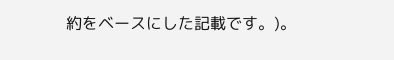約をベースにした記載です。)。